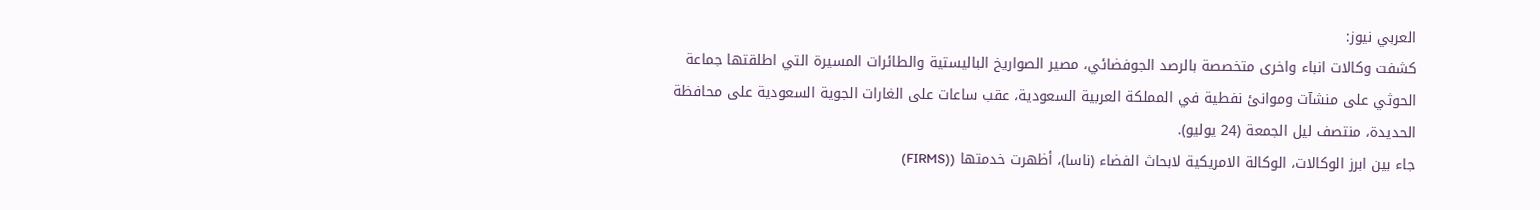العربي نيوز:
كشفت وكالات انباء واخرى متخصصة بالرصد الجوفضائي، مصير الصواريخ الباليستية والطائرات المسيرة التي اطلقتها جماعة الحوثي على منشآت وموانئ نفطية في المملكة العربية السعودية، عقب ساعات على الغارات الجوية السعودية على محافظة الحديدة، منتصف ليل الجمعة (24 يوليو).
جاء بين ابرز الوكالات، الوكالة الامريكية لابحاث الفضاء (ناسا)، أظهرت خدمتها ((FIRMS)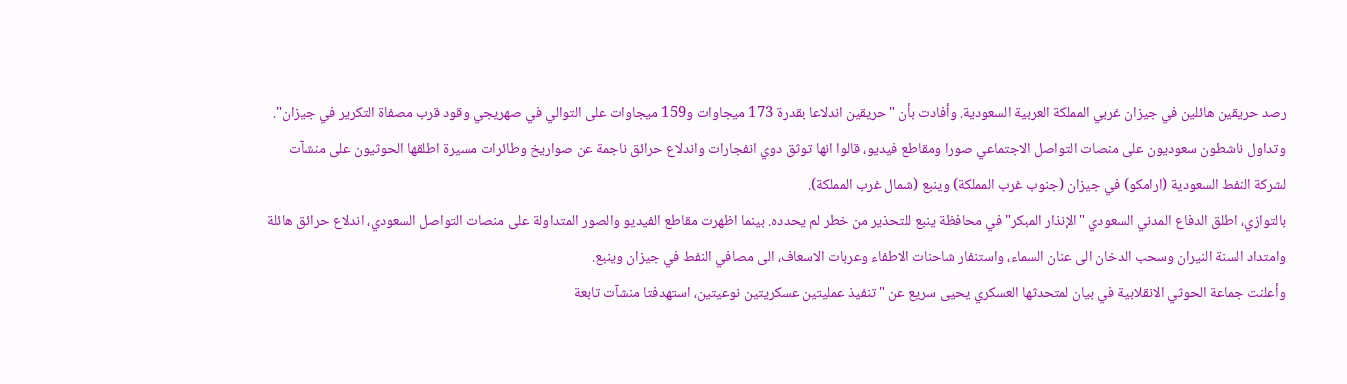رصد حريقين هائلين في جيزان غربي المملكة العربية السعودية. وأفادت بأن "حريقين اندلاعا بقدرة 173 ميجاوات و159 ميجاوات على التوالي في صهريجي وقود قرب مصفاة التكرير في جيزان".
وتداول ناشطون سعوديون على منصات التواصل الاجتماعي صورا ومقاطع فيديو، قالوا انها توثق دوي انفجارات واندلاع حرائق ناجمة عن صواريخ وطائرات مسيرة اطلقها الحوثيون على منشآت لشركة النفط السعودية (ارامكو) في جيزان (جنوب غرب المملكة) وينبع (شمال غرب المملكة).
بالتوازي، اطلق الدفاع المدني السعودي "الإنذار المبكر" في محافظة ينبع للتحذير من خطر لم يحدده. بينما اظهرت مقاطع الفيديو والصور المتداولة على منصات التواصل السعودي، اندلاع حرائق هائلة وامتداد السنة النيران وسحب الدخان الى عنان السماء، واستنفار شاحنات الاطفاء وعربات الاسعاف، الى مصافي النفط في جيزان وينبع.
وأعلنت جماعة الحوثي الانقلابية في بيان لمتحدثها العسكري يحيى سريع عن "تنفيذ عمليتين عسكريتين نوعيتين، استهدفتا منشآت تابعة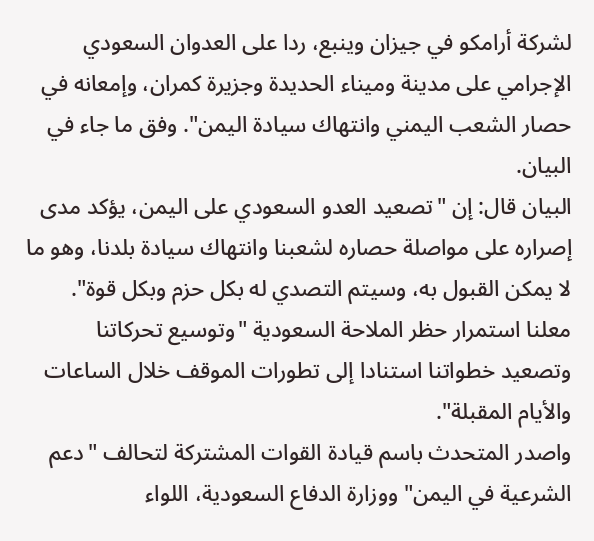لشركة أرامكو في جيزان وينبع، ردا على العدوان السعودي الإجرامي على مدينة وميناء الحديدة وجزيرة كمران، وإمعانه في حصار الشعب اليمني وانتهاك سيادة اليمن". وفق ما جاء في البيان.
البيان قال: إن "تصعيد العدو السعودي على اليمن، يؤكد مدى إصراره على مواصلة حصاره لشعبنا وانتهاك سيادة بلدنا، وهو ما لا يمكن القبول به، وسيتم التصدي له بكل حزم وبكل قوة". معلنا استمرار حظر الملاحة السعودية "وتوسيع تحركاتنا وتصعيد خطواتنا استنادا إلى تطورات الموقف خلال الساعات والأيام المقبلة".
واصدر المتحدث باسم قيادة القوات المشتركة لتحالف "دعم الشرعية في اليمن" ووزارة الدفاع السعودية، اللواء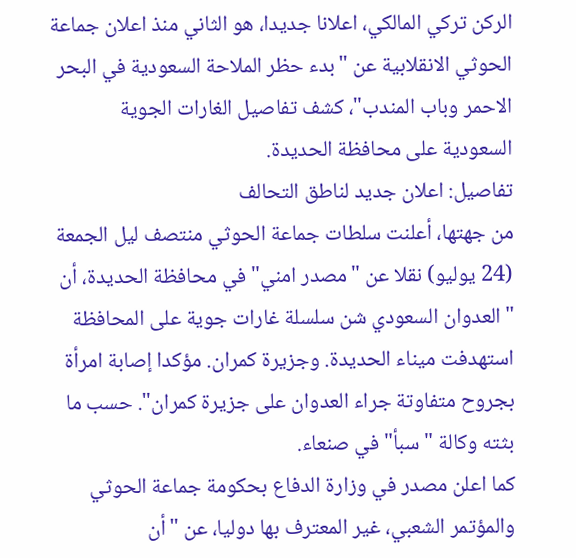الركن تركي المالكي، اعلانا جديدا، هو الثاني منذ اعلان جماعة الحوثي الانقلابية عن "بدء حظر الملاحة السعودية في البحر الاحمر وباب المندب"، كشف تفاصيل الغارات الجوية السعودية على محافظة الحديدة.
تفاصيل: اعلان جديد لناطق التحالف
من جهتها، أعلنت سلطات جماعة الحوثي منتصف ليل الجمعة (24 يوليو) نقلا عن "مصدر امني" في محافظة الحديدة، أن "العدوان السعودي شن سلسلة غارات جوية على المحافظة استهدفت ميناء الحديدة. وجزيرة كمران. مؤكدا إصابة امرأة بجروح متفاوتة جراء العدوان على جزيرة كمران". حسب ما بثته وكالة "سبأ" في صنعاء.
كما اعلن مصدر في وزارة الدفاع بحكومة جماعة الحوثي والمؤتمر الشعبي، غير المعترف بها دوليا، عن "أن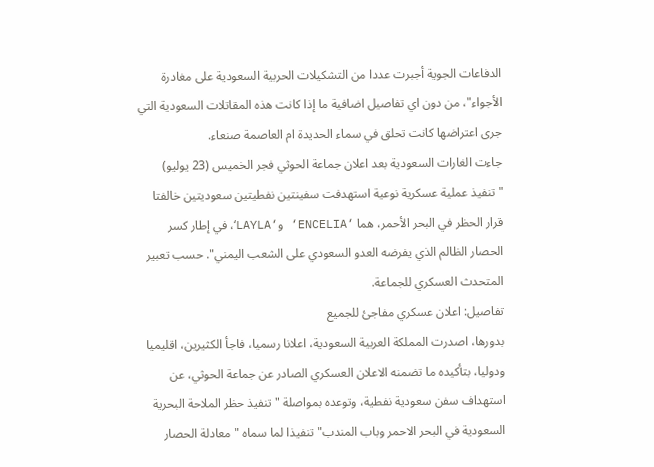الدفاعات الجوية أجبرت عددا من التشكيلات الحربية السعودية على مغادرة الأجواء"، من دون اي تفاصيل اضافية ما إذا كانت هذه المقاتلات السعودية التي جرى اعتراضها كانت تحلق في سماء الحديدة ام العاصمة صنعاء.
جاءت الغارات السعودية بعد اعلان جماعة الحوثي فجر الخميس (23 يوليو) "تنفيذ عملية عسكرية نوعية استهدفت سفينتين نفطيتين سعوديتين خالفتا قرار الحظر في البحر الأحمر، هما ‘ENCELIA‘ و‘LAYLA‘، في إطار كسر الحصار الظالم الذي يفرضه العدو السعودي على الشعب اليمني". حسب تعبير المتحدث العسكري للجماعة.
تفاصيل: اعلان عسكري مفاجئ للجميع
بدورها، اصدرت المملكة العربية السعودية، اعلانا رسميا، فاجأ الكثيرين، اقليميا ودوليا، بتأكيده ما تضمنه الاعلان العسكري الصادر عن جماعة الحوثي، عن استهداف سفن سعودية نفطية، وتوعده بمواصلة "تنفيذ حظر الملاحة البحرية السعودية في البحر الاحمر وباب المندب" تنفيذا لما سماه "معادلة الحصار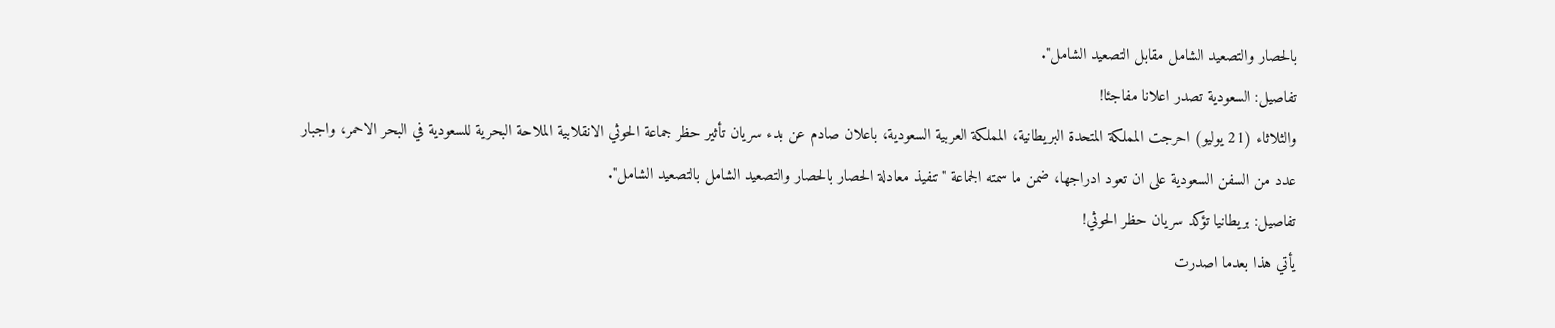بالحصار والتصعيد الشامل مقابل التصعيد الشامل".
تفاصيل: السعودية تصدر اعلانا مفاجئا!
والثلاثاء (21 يوليو) احرجت المملكة المتحدة البريطانية، المملكة العربية السعودية، باعلان صادم عن بدء سريان تأثير حظر جماعة الحوثي الانقلابية الملاحة البحرية للسعودية في البحر الاحمر، واجبار عدد من السفن السعودية على ان تعود ادراجها، ضمن ما سمته الجماعة "تنفيذ معادلة الحصار بالحصار والتصعيد الشامل بالتصعيد الشامل".
تفاصيل: بريطانيا تؤكد سريان حظر الحوثي!
يأتي هذا بعدما اصدرت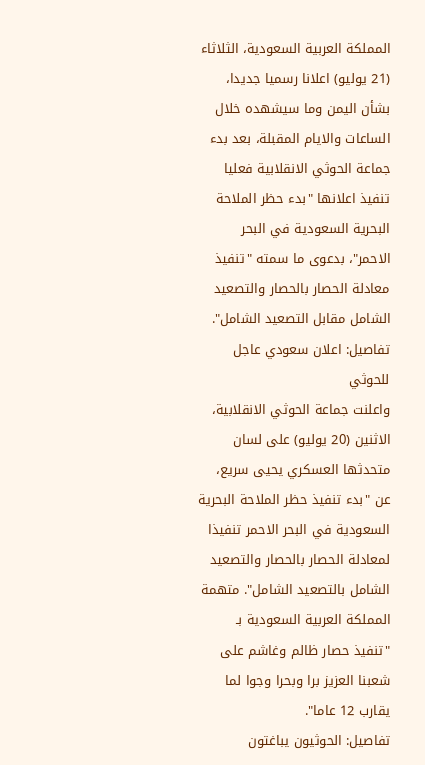المملكة العربية السعودية، الثلاثاء (21 يوليو) اعلانا رسميا جديدا، بشأن اليمن وما سيشهده خلال الساعات والايام المقبلة، بعد بدء جماعة الحوثي الانقلابية فعليا تنفيذ اعلانها "بدء حظر الملاحة البحرية السعودية في البحر الاحمر"، بدعوى ما سمته "تنفيذ معادلة الحصار بالحصار والتصعيد الشامل مقابل التصعيد الشامل".
تفاصيل: اعلان سعودي عاجل للحوثي
واعلنت جماعة الحوثي الانقلابية، الاثنين (20 يوليو) على لسان متحدثها العسكري يحيى سريع، عن "بدء تنفيذ حظر الملاحة البحرية السعودية في البحر الاحمر تنفيذا لمعادلة الحصار بالحصار والتصعيد الشامل بالتصعيد الشامل". متهمة المملكة العربية السعودية بـ "تنفيذ حصار ظالم وغاشم على شعبنا العزيز برا وبحرا وجوا لما يقارب 12 عاما".
تفاصيل: الحوثيون يباغتون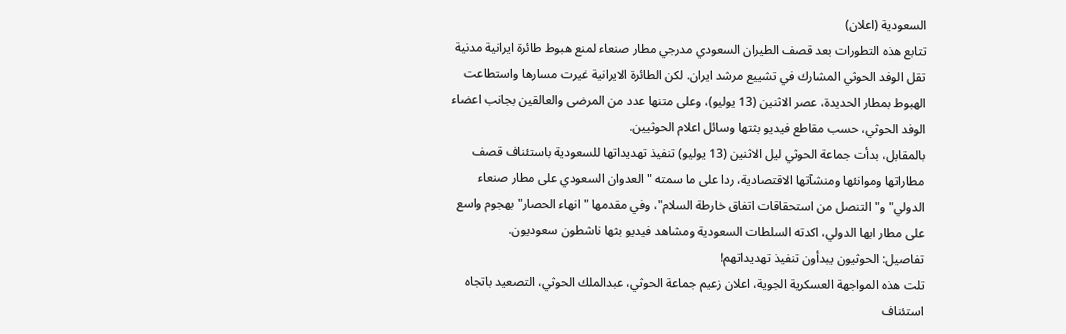السعودية (اعلان)
تتابع هذه التطورات بعد قصف الطيران السعودي مدرجي مطار صنعاء لمنع هبوط طائرة ايرانية مدنية تقل الوفد الحوثي المشارك في تشييع مرشد ايران. لكن الطائرة الايرانية غيرت مسارها واستطاعت الهبوط بمطار الحديدة، عصر الاثنين (13 يوليو)، وعلى متنها عدد من المرضى والعالقين بجانب اعضاء الوفد الحوثي، حسب مقاطع فيديو بثتها وسائل اعلام الحوثيين.
بالمقابل، بدأت جماعة الحوثي ليل الاثنين (13 يوليو) تنفيذ تهديداتها للسعودية باستئناف قصف مطاراتها وموانئها ومنشآتها الاقتصادية، ردا على ما سمته "العدوان السعودي على مطار صنعاء الدولي" و"التنصل من استحقاقات اتفاق خارطة السلام"، وفي مقدمها "انهاء الحصار" بهجوم واسع على مطار ابها الدولي، اكدته السلطات السعودية ومشاهد فيديو بثها ناشطون سعوديون.
تفاصيل: الحوثيون يبدأون تنفيذ تهديداتهم!
تلت هذه المواجهة العسكرية الجوية، اعلان زعيم جماعة الحوثي، عبدالملك الحوثي، التصعيد باتجاه استئناف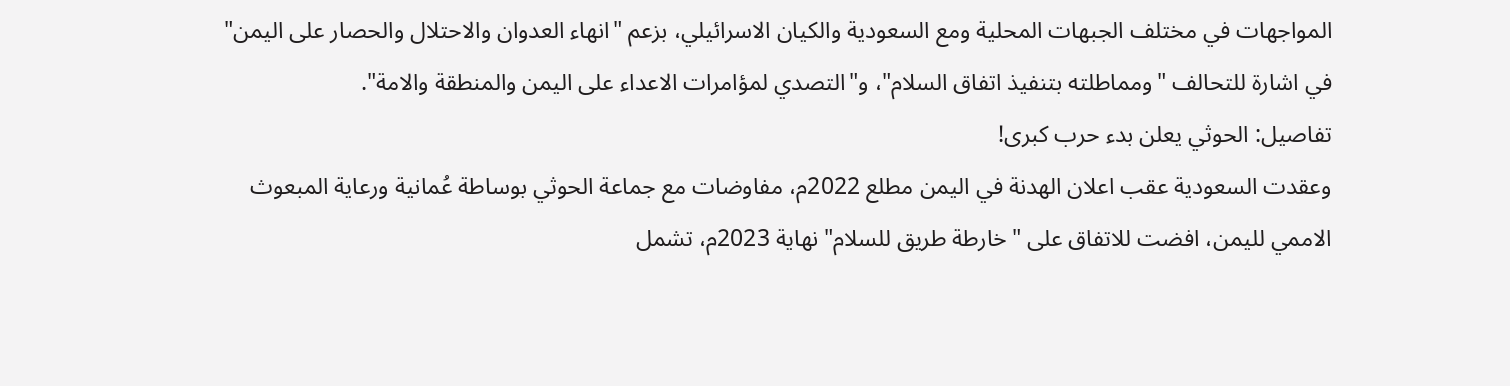المواجهات في مختلف الجبهات المحلية ومع السعودية والكيان الاسرائيلي، بزعم "انهاء العدوان والاحتلال والحصار على اليمن" في اشارة للتحالف "ومماطلته بتنفيذ اتفاق السلام"، و"التصدي لمؤامرات الاعداء على اليمن والمنطقة والامة".
تفاصيل: الحوثي يعلن بدء حرب كبرى!
وعقدت السعودية عقب اعلان الهدنة في اليمن مطلع 2022م، مفاوضات مع جماعة الحوثي بوساطة عُمانية ورعاية المبعوث الاممي لليمن، افضت للاتفاق على "خارطة طريق للسلام" نهاية 2023م، تشمل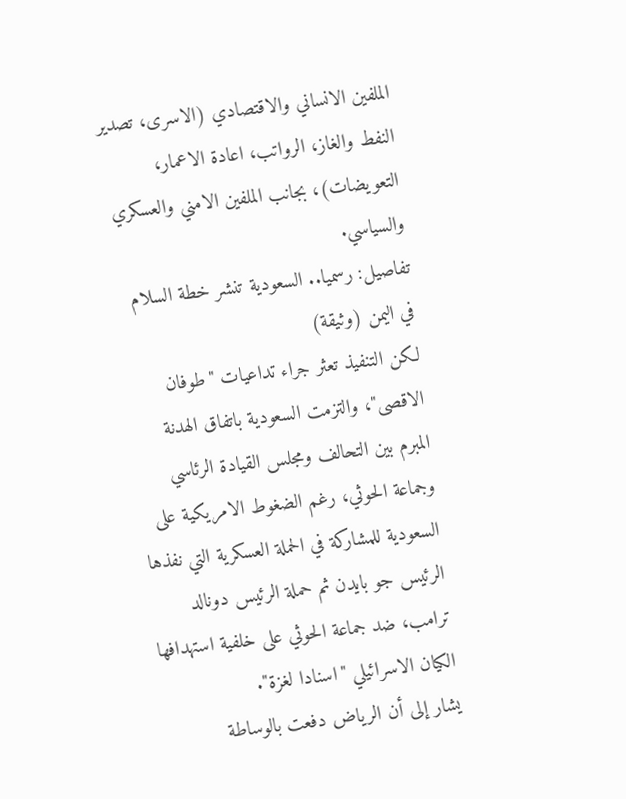الملفين الانساني والاقتصادي (الاسرى، تصدير النفط والغاز، الرواتب، اعادة الاعمار، التعويضات)، بجانب الملفين الامني والعسكري والسياسي.
تفاصيل: رسميا.. السعودية تنشر خطة السلام في اليمن (وثيقة)
لكن التنفيذ تعثر جراء تداعيات "طوفان الاقصى"، والتزمت السعودية باتفاق الهدنة المبرم بين التحالف ومجلس القيادة الرئاسي وجماعة الحوثي، رغم الضغوط الامريكية على السعودية للمشاركة في الحملة العسكرية التي نفذها الرئيس جو بايدن ثم حملة الرئيس دونالد ترامب، ضد جماعة الحوثي على خلفية استهدافها الكيان الاسرائيلي "اسنادا لغزة".
يشار إلى أن الرياض دفعت بالوساطة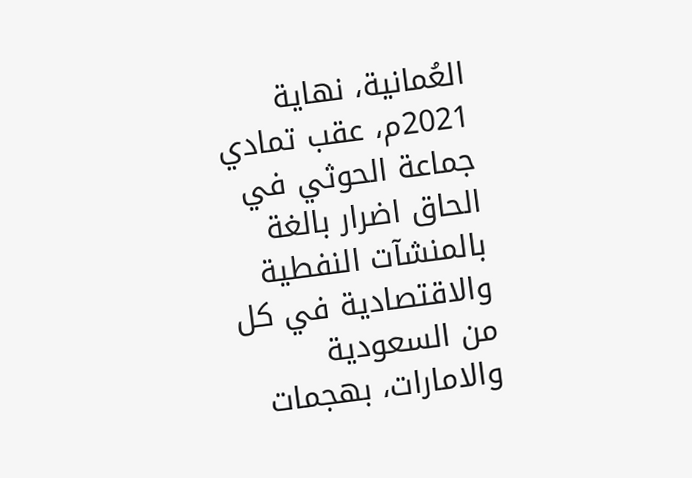العُمانية، نهاية 2021م، عقب تمادي جماعة الحوثي في الحاق اضرار بالغة بالمنشآت النفطية والاقتصادية في كل من السعودية والامارات، بهجمات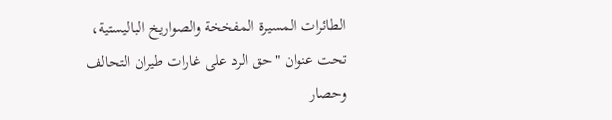الطائرات المسيرة المفخخة والصواريخ الباليستية، تحت عنوان "حق الرد على غارات طيران التحالف وحصار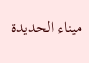ميناء الحديدة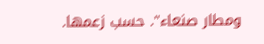ومطار صنعاء". حسب زعمها.